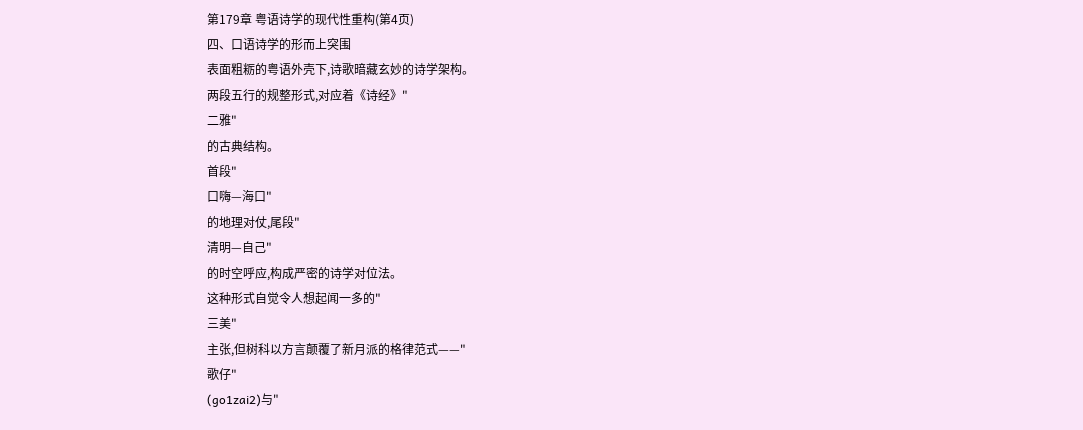第179章 粤语诗学的现代性重构(第4页)
四、口语诗学的形而上突围
表面粗粝的粤语外壳下,诗歌暗藏玄妙的诗学架构。
两段五行的规整形式,对应着《诗经》"
二雅"
的古典结构。
首段"
口嗨—海口"
的地理对仗,尾段"
清明—自己"
的时空呼应,构成严密的诗学对位法。
这种形式自觉令人想起闻一多的"
三美"
主张,但树科以方言颠覆了新月派的格律范式——"
歌仔"
(go1zai2)与"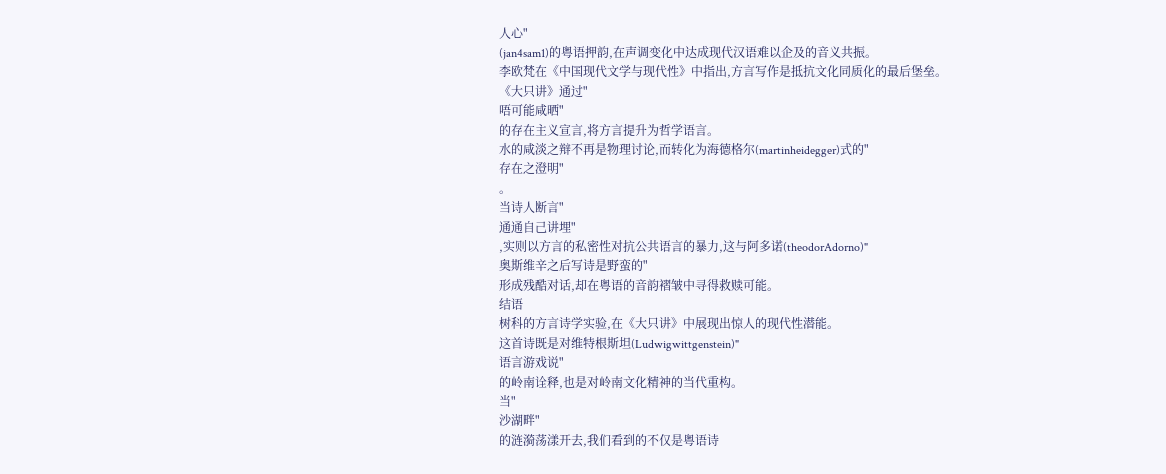人心"
(jan4sam1)的粤语押韵,在声调变化中达成现代汉语难以企及的音义共振。
李欧梵在《中国现代文学与现代性》中指出,方言写作是抵抗文化同质化的最后堡垒。
《大只讲》通过"
唔可能咸晒"
的存在主义宣言,将方言提升为哲学语言。
水的咸淡之辩不再是物理讨论,而转化为海德格尔(martinheidegger)式的"
存在之澄明"
。
当诗人断言"
通通自己讲埋"
,实则以方言的私密性对抗公共语言的暴力,这与阿多诺(theodorAdorno)"
奥斯维辛之后写诗是野蛮的"
形成残酷对话,却在粤语的音韵褶皱中寻得救赎可能。
结语
树科的方言诗学实验,在《大只讲》中展现出惊人的现代性潜能。
这首诗既是对维特根斯坦(Ludwigwittgenstein)"
语言游戏说"
的岭南诠释,也是对岭南文化精神的当代重构。
当"
沙湖畔"
的涟漪荡漾开去,我们看到的不仅是粤语诗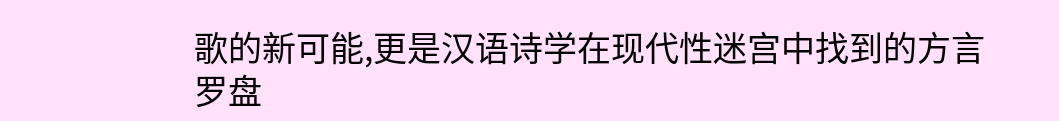歌的新可能,更是汉语诗学在现代性迷宫中找到的方言罗盘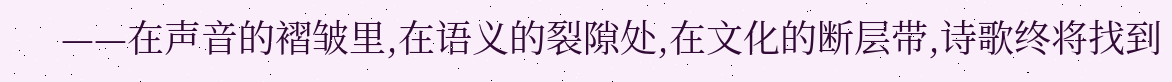——在声音的褶皱里,在语义的裂隙处,在文化的断层带,诗歌终将找到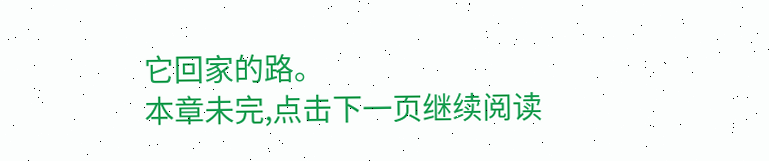它回家的路。
本章未完,点击下一页继续阅读